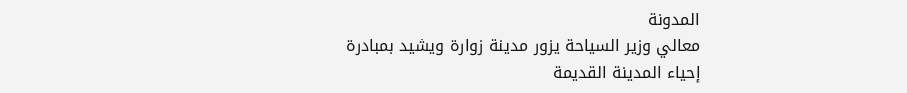المدونة
معالي وزير السياحة يزور مدينة زوارة ويشيد بمبادرة إحياء المدينة القديمة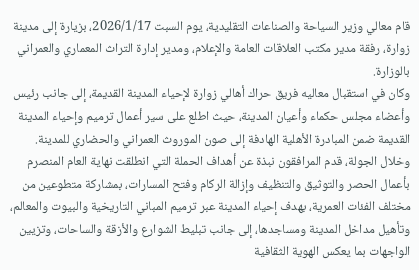قام معالي وزير السياحة والصناعات التقليدية، يوم السبت 2026/1/17، بزيارة إلى مدينة زوارة، رفقة مدير مكتب العلاقات العامة والإعلام، ومدير إدارة التراث المعماري والعمراني بالوزارة.
وكان في استقبال معاليه فريق حراك أهالي زوارة لإحياء المدينة القديمة، إلى جانب رئيس وأعضاء مجلس حكماء وأعيان المدينة، حيث اطلع على سير أعمال ترميم وإحياء المدينة القديمة ضمن المبادرة الأهلية الهادفة إلى صون الموروث العمراني والحضاري للمدينة.
وخلال الجولة، قدم المرافقون نبذة عن أهداف الحملة التي انطلقت نهاية العام المنصرم بأعمال الحصر والتوثيق والتنظيف وإزالة الركام وفتح المسارات، بمشاركة متطوعين من مختلف الفئات العمرية، بهدف إحياء المدينة عبر ترميم المباني التاريخية والبيوت والمعالم، وتأهيل مداخل المدينة ومساجدها، إلى جانب تبليط الشوارع والأزقة والساحات، وتزيين الواجهات بما يعكس الهوية الثقافية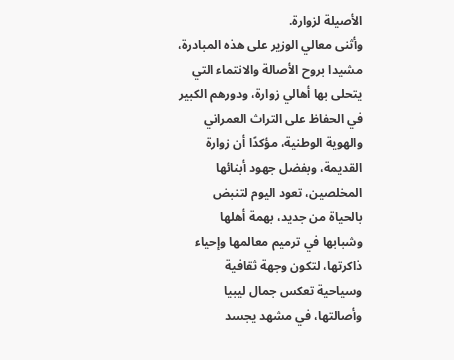الأصيلة لزوارة.
وأثنى معالي الوزير على هذه المبادرة، مشيدا بروح الأصالة والانتماء التي يتحلى بها أهالي زوارة، ودورهم الكبير في الحفاظ على التراث العمراني والهوية الوطنية، مؤكدًا أن زوارة القديمة، وبفضل جهود أبنائها المخلصين، تعود اليوم لتنبض بالحياة من جديد، بهمة أهلها وشبابها في ترميم معالمها وإحياء ذاكرتها، لتكون وجهة ثقافية وسياحية تعكس جمال ليبيا وأصالتها، في مشهد يجسد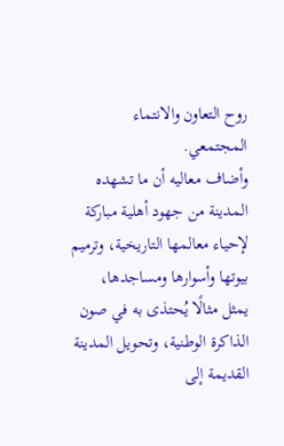روح التعاون والانتماء المجتمعي.
وأضاف معاليه أن ما تشهده المدينة من جهود أهلية مباركة لإحياء معالمها التاريخية، وترميم بيوتها وأسوارها ومساجدها، يمثل مثالًا يُحتذى به في صون الذاكرة الوطنية، وتحويل المدينة القديمة إلى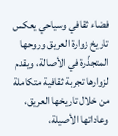فضاء ثقافي وسياحي يعكس تاريخ زوارة العريق وروحها المتجذّرة في الأصالة، ويقدم لزوارها تجربة ثقافية متكاملة من خلال تاريخها العريق، وعاداتها الأصيلة،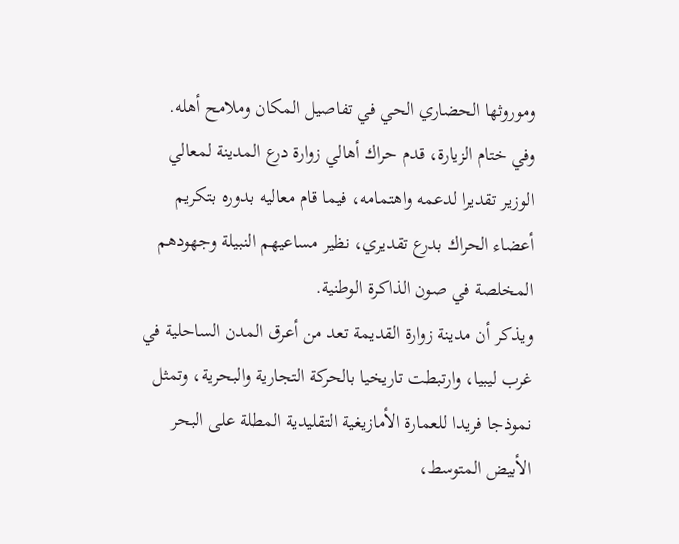وموروثها الحضاري الحي في تفاصيل المكان وملامح أهله.
وفي ختام الزيارة، قدم حراك أهالي زوارة درع المدينة لمعالي الوزير تقديرا لدعمه واهتمامه، فيما قام معاليه بدوره بتكريم أعضاء الحراك بدرع تقديري، نظير مساعيهم النبيلة وجهودهم المخلصة في صون الذاكرة الوطنية.
ويذكر أن مدينة زوارة القديمة تعد من أعرق المدن الساحلية في غرب ليبيا، وارتبطت تاريخيا بالحركة التجارية والبحرية، وتمثل نموذجا فريدا للعمارة الأمازيغية التقليدية المطلة على البحر الأبيض المتوسط،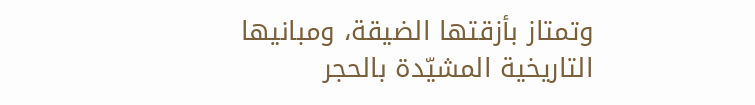وتمتاز بأزقتها الضيقة، ومبانيها التاريخية المشيّدة بالحجر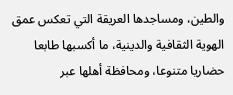والطين، ومساجدها العريقة التي تعكس عمق الهوية الثقافية والدينية، ما أكسبها طابعا حضاريا متنوعا، ومحافظة أهلها عبر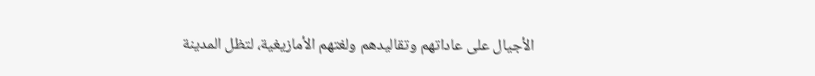الأجيال على عاداتهم وتقاليدهم ولغتهم الأمازيغية، لتظل المدينة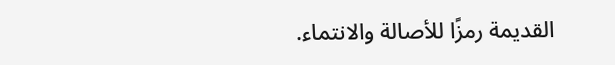القديمة رمزًا للأصالة والانتماء.